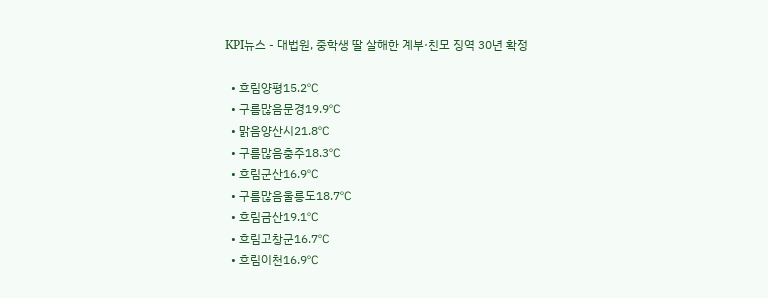KPI뉴스 - 대법원, 중학생 딸 살해한 계부·친모 징역 30년 확정

  • 흐림양평15.2℃
  • 구름많음문경19.9℃
  • 맑음양산시21.8℃
  • 구름많음충주18.3℃
  • 흐림군산16.9℃
  • 구름많음울릉도18.7℃
  • 흐림금산19.1℃
  • 흐림고창군16.7℃
  • 흐림이천16.9℃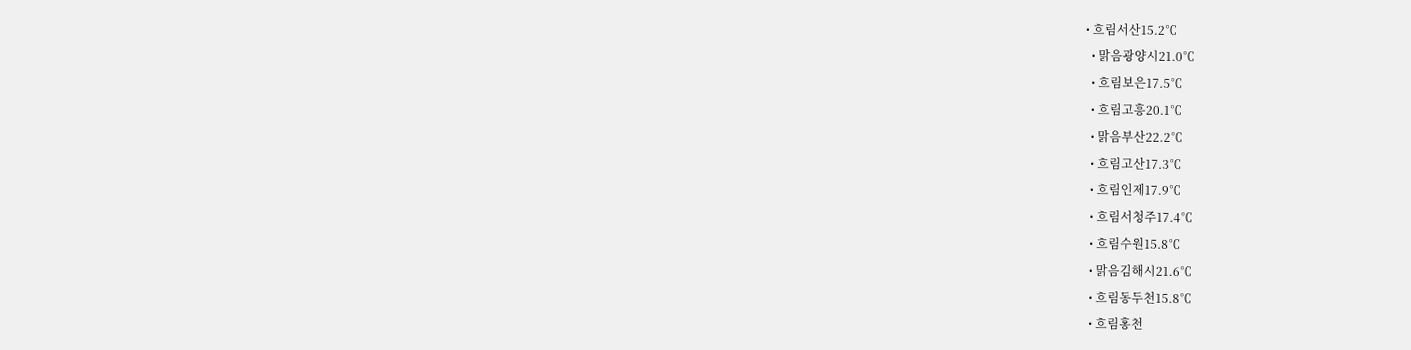• 흐림서산15.2℃
  • 맑음광양시21.0℃
  • 흐림보은17.5℃
  • 흐림고흥20.1℃
  • 맑음부산22.2℃
  • 흐림고산17.3℃
  • 흐림인제17.9℃
  • 흐림서청주17.4℃
  • 흐림수원15.8℃
  • 맑음김해시21.6℃
  • 흐림동두천15.8℃
  • 흐림홍천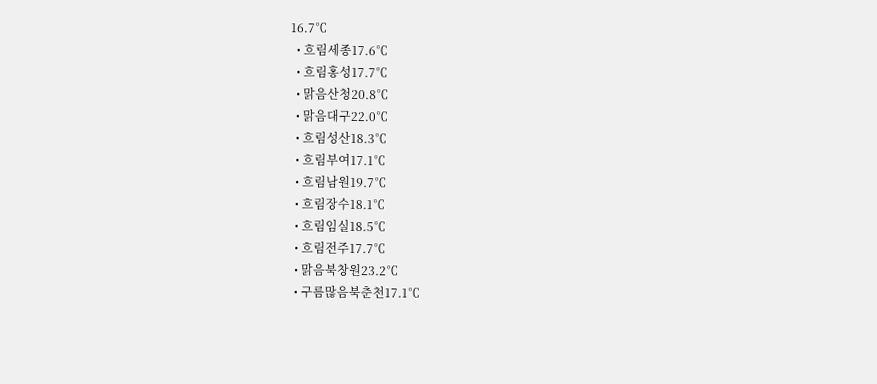16.7℃
  • 흐림세종17.6℃
  • 흐림홍성17.7℃
  • 맑음산청20.8℃
  • 맑음대구22.0℃
  • 흐림성산18.3℃
  • 흐림부여17.1℃
  • 흐림남원19.7℃
  • 흐림장수18.1℃
  • 흐림임실18.5℃
  • 흐림전주17.7℃
  • 맑음북창원23.2℃
  • 구름많음북춘천17.1℃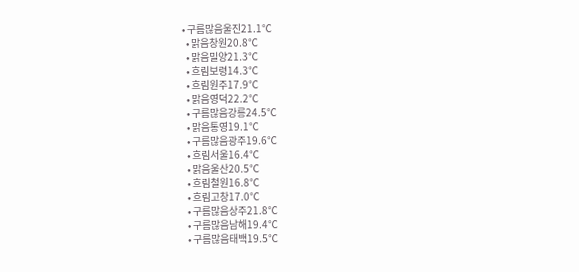• 구름많음울진21.1℃
  • 맑음창원20.8℃
  • 맑음밀양21.3℃
  • 흐림보령14.3℃
  • 흐림원주17.9℃
  • 맑음영덕22.2℃
  • 구름많음강릉24.5℃
  • 맑음통영19.1℃
  • 구름많음광주19.6℃
  • 흐림서울16.4℃
  • 맑음울산20.5℃
  • 흐림철원16.8℃
  • 흐림고창17.0℃
  • 구름많음상주21.8℃
  • 구름많음남해19.4℃
  • 구름많음태백19.5℃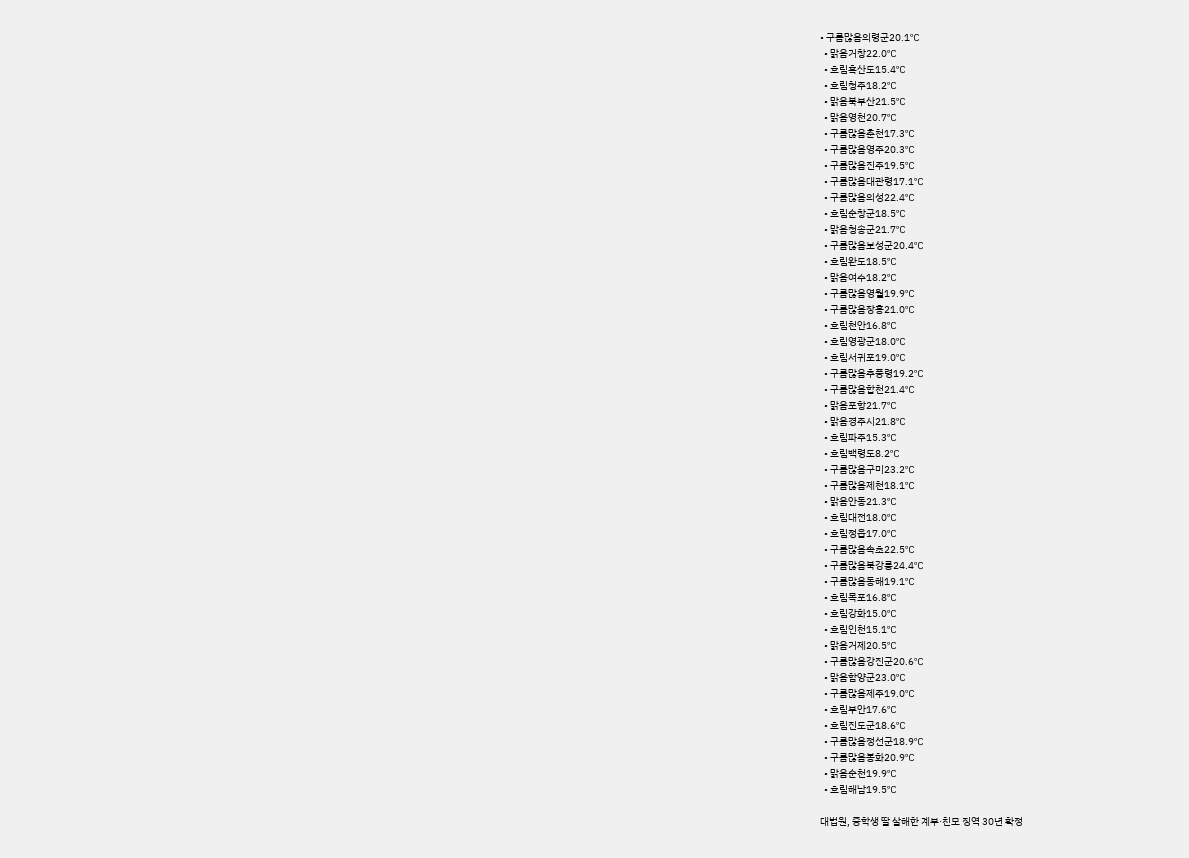• 구름많음의령군20.1℃
  • 맑음거창22.0℃
  • 흐림흑산도15.4℃
  • 흐림청주18.2℃
  • 맑음북부산21.5℃
  • 맑음영천20.7℃
  • 구름많음춘천17.3℃
  • 구름많음영주20.3℃
  • 구름많음진주19.5℃
  • 구름많음대관령17.1℃
  • 구름많음의성22.4℃
  • 흐림순창군18.5℃
  • 맑음청송군21.7℃
  • 구름많음보성군20.4℃
  • 흐림완도18.5℃
  • 맑음여수18.2℃
  • 구름많음영월19.9℃
  • 구름많음장흥21.0℃
  • 흐림천안16.8℃
  • 흐림영광군18.0℃
  • 흐림서귀포19.0℃
  • 구름많음추풍령19.2℃
  • 구름많음합천21.4℃
  • 맑음포항21.7℃
  • 맑음경주시21.8℃
  • 흐림파주15.3℃
  • 흐림백령도8.2℃
  • 구름많음구미23.2℃
  • 구름많음제천18.1℃
  • 맑음안동21.3℃
  • 흐림대전18.0℃
  • 흐림정읍17.0℃
  • 구름많음속초22.5℃
  • 구름많음북강릉24.4℃
  • 구름많음동해19.1℃
  • 흐림목포16.8℃
  • 흐림강화15.0℃
  • 흐림인천15.1℃
  • 맑음거제20.5℃
  • 구름많음강진군20.6℃
  • 맑음함양군23.0℃
  • 구름많음제주19.0℃
  • 흐림부안17.6℃
  • 흐림진도군18.6℃
  • 구름많음정선군18.9℃
  • 구름많음봉화20.9℃
  • 맑음순천19.9℃
  • 흐림해남19.5℃

대법원, 중학생 딸 살해한 계부·친모 징역 30년 확정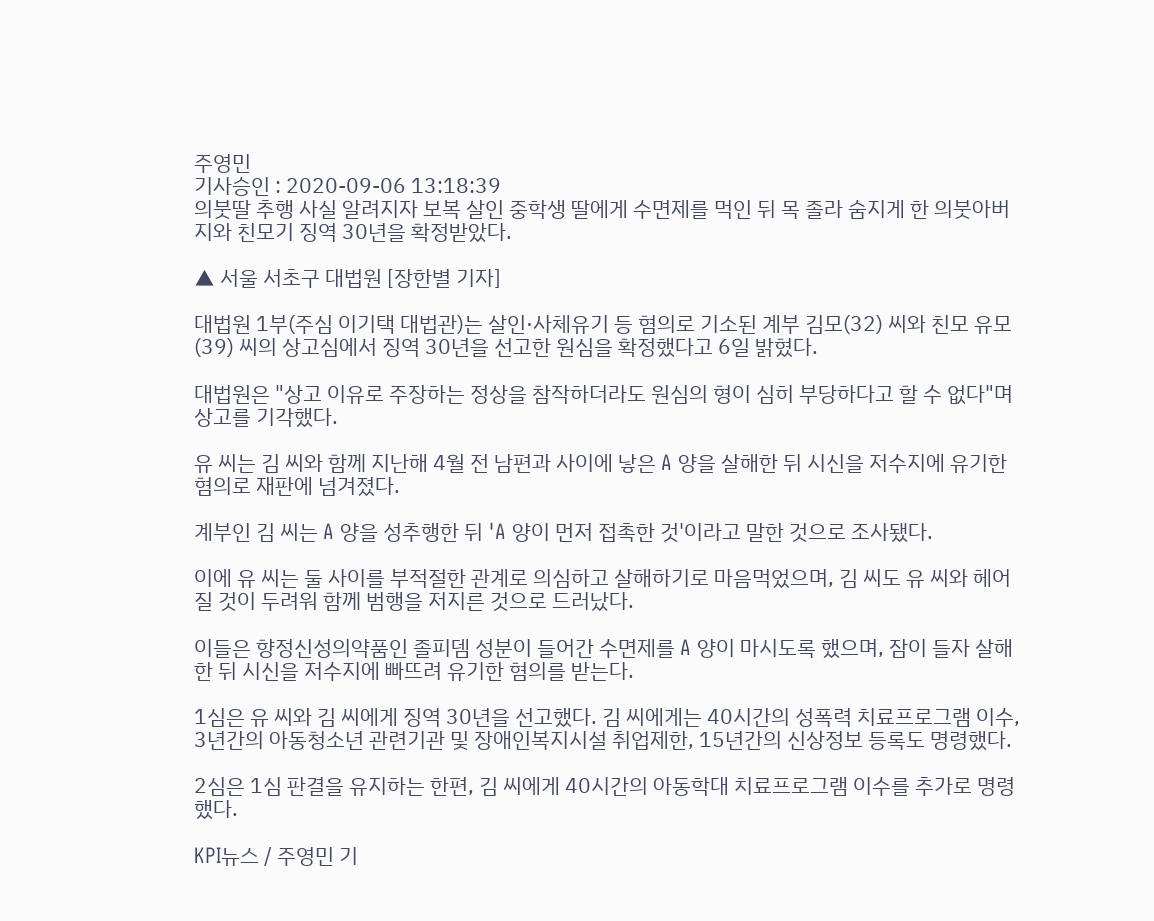주영민
기사승인 : 2020-09-06 13:18:39
의붓딸 추행 사실 알려지자 보복 살인 중학생 딸에게 수면제를 먹인 뒤 목 졸라 숨지게 한 의붓아버지와 친모기 징역 30년을 확정받았다.

▲ 서울 서초구 대법원 [장한별 기자]

대법원 1부(주심 이기택 대법관)는 살인·사체유기 등 혐의로 기소된 계부 김모(32) 씨와 친모 유모(39) 씨의 상고심에서 징역 30년을 선고한 원심을 확정했다고 6일 밝혔다.

대법원은 "상고 이유로 주장하는 정상을 참작하더라도 원심의 형이 심히 부당하다고 할 수 없다"며 상고를 기각했다.

유 씨는 김 씨와 함께 지난해 4월 전 남편과 사이에 낳은 A 양을 살해한 뒤 시신을 저수지에 유기한 혐의로 재판에 넘겨졌다.

계부인 김 씨는 A 양을 성추행한 뒤 'A 양이 먼저 접촉한 것'이라고 말한 것으로 조사됐다.

이에 유 씨는 둘 사이를 부적절한 관계로 의심하고 살해하기로 마음먹었으며, 김 씨도 유 씨와 헤어질 것이 두려워 함께 범행을 저지른 것으로 드러났다.

이들은 향정신성의약품인 졸피뎀 성분이 들어간 수면제를 A 양이 마시도록 했으며, 잠이 들자 살해한 뒤 시신을 저수지에 빠뜨려 유기한 혐의를 받는다.

1심은 유 씨와 김 씨에게 징역 30년을 선고했다. 김 씨에게는 40시간의 성폭력 치료프로그램 이수, 3년간의 아동청소년 관련기관 및 장애인복지시설 취업제한, 15년간의 신상정보 등록도 명령했다.

2심은 1심 판결을 유지하는 한편, 김 씨에게 40시간의 아동학대 치료프로그램 이수를 추가로 명령했다.

KPI뉴스 / 주영민 기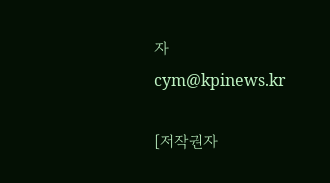자 cym@kpinews.kr

[저작권자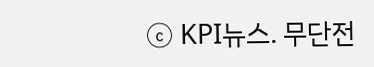ⓒ KPI뉴스. 무단전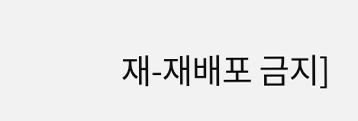재-재배포 금지]